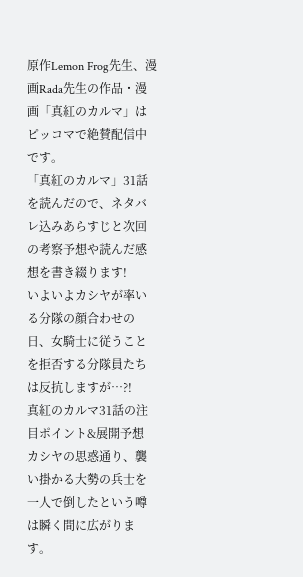原作Lemon Frog先生、漫画Rada先生の作品・漫画「真紅のカルマ」はピッコマで絶賛配信中です。
「真紅のカルマ」31話を読んだので、ネタバレ込みあらすじと次回の考察予想や読んだ感想を書き綴ります!
いよいよカシヤが率いる分隊の顔合わせの日、女騎士に従うことを拒否する分隊員たちは反抗しますが…?!
真紅のカルマ31話の注目ポイント&展開予想
カシヤの思惑通り、襲い掛かる大勢の兵士を一人で倒したという噂は瞬く間に広がります。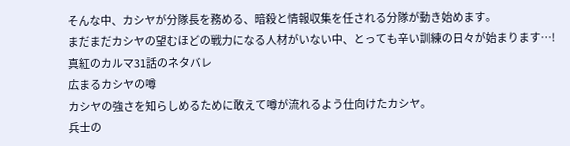そんな中、カシヤが分隊長を務める、暗殺と情報収集を任される分隊が動き始めます。
まだまだカシヤの望むほどの戦力になる人材がいない中、とっても辛い訓練の日々が始まります…!
真紅のカルマ31話のネタバレ
広まるカシヤの噂
カシヤの強さを知らしめるために敢えて噂が流れるよう仕向けたカシヤ。
兵士の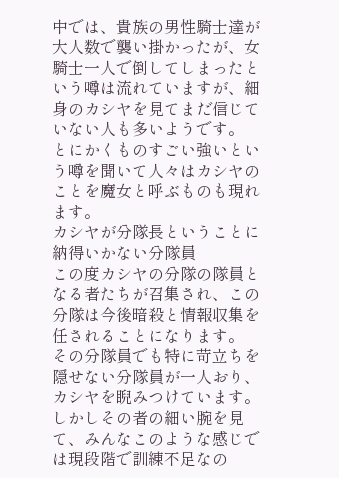中では、貴族の男性騎士達が大人数で襲い掛かったが、女騎士一人で倒してしまったという噂は流れていますが、細身のカシヤを見てまだ信じていない人も多いようです。
とにかくものすごい強いという噂を聞いて人々はカシヤのことを魔女と呼ぶものも現れます。
カシヤが分隊長ということに納得いかない分隊員
この度カシヤの分隊の隊員となる者たちが召集され、この分隊は今後暗殺と情報収集を任されることになります。
その分隊員でも特に苛立ちを隠せない分隊員が一人おり、カシヤを睨みつけています。
しかしその者の細い腕を見て、みんなこのような感じでは現段階で訓練不足なの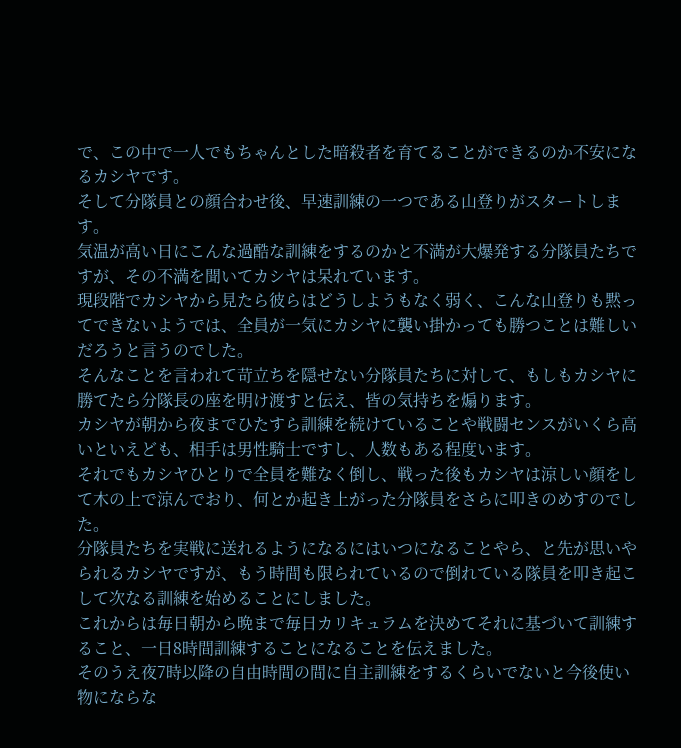で、この中で一人でもちゃんとした暗殺者を育てることができるのか不安になるカシヤです。
そして分隊員との顔合わせ後、早速訓練の一つである山登りがスタートします。
気温が高い日にこんな過酷な訓練をするのかと不満が大爆発する分隊員たちですが、その不満を聞いてカシヤは呆れています。
現段階でカシヤから見たら彼らはどうしようもなく弱く、こんな山登りも黙ってできないようでは、全員が一気にカシヤに襲い掛かっても勝つことは難しいだろうと言うのでした。
そんなことを言われて苛立ちを隠せない分隊員たちに対して、もしもカシヤに勝てたら分隊長の座を明け渡すと伝え、皆の気持ちを煽ります。
カシヤが朝から夜までひたすら訓練を続けていることや戦闘センスがいくら高いといえども、相手は男性騎士ですし、人数もある程度います。
それでもカシヤひとりで全員を難なく倒し、戦った後もカシヤは涼しい顔をして木の上で涼んでおり、何とか起き上がった分隊員をさらに叩きのめすのでした。
分隊員たちを実戦に送れるようになるにはいつになることやら、と先が思いやられるカシヤですが、もう時間も限られているので倒れている隊員を叩き起こして次なる訓練を始めることにしました。
これからは毎日朝から晩まで毎日カリキュラムを決めてそれに基づいて訓練すること、一日8時間訓練することになることを伝えました。
そのうえ夜7時以降の自由時間の間に自主訓練をするくらいでないと今後使い物にならな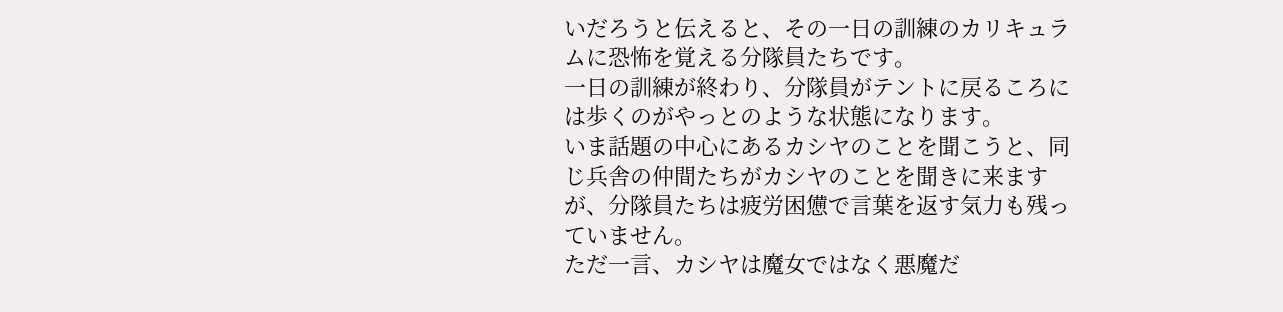いだろうと伝えると、その一日の訓練のカリキュラムに恐怖を覚える分隊員たちです。
一日の訓練が終わり、分隊員がテントに戻るころには歩くのがやっとのような状態になります。
いま話題の中心にあるカシヤのことを聞こうと、同じ兵舎の仲間たちがカシヤのことを聞きに来ますが、分隊員たちは疲労困憊で言葉を返す気力も残っていません。
ただ一言、カシヤは魔女ではなく悪魔だ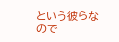という彼らなので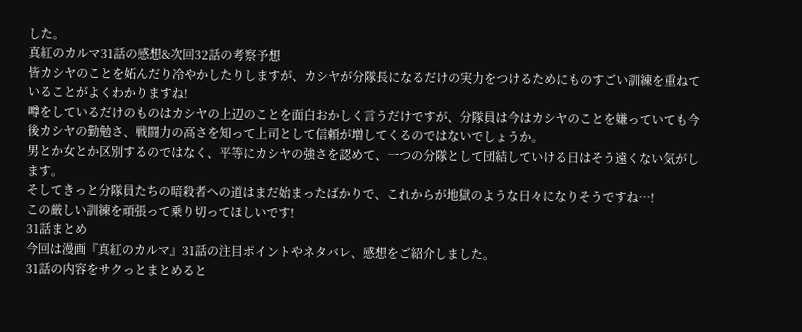した。
真紅のカルマ31話の感想&次回32話の考察予想
皆カシヤのことを妬んだり冷やかしたりしますが、カシヤが分隊長になるだけの実力をつけるためにものすごい訓練を重ねていることがよくわかりますね!
噂をしているだけのものはカシヤの上辺のことを面白おかしく言うだけですが、分隊員は今はカシヤのことを嫌っていても今後カシヤの勤勉さ、戦闘力の高さを知って上司として信頼が増してくるのではないでしょうか。
男とか女とか区別するのではなく、平等にカシヤの強さを認めて、一つの分隊として団結していける日はそう遠くない気がします。
そしてきっと分隊員たちの暗殺者への道はまだ始まったばかりで、これからが地獄のような日々になりそうですね…!
この厳しい訓練を頑張って乗り切ってほしいです!
31話まとめ
今回は漫画『真紅のカルマ』31話の注目ポイントやネタバレ、感想をご紹介しました。
31話の内容をサクっとまとめると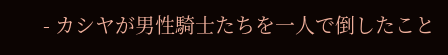- カシヤが男性騎士たちを一人で倒したこと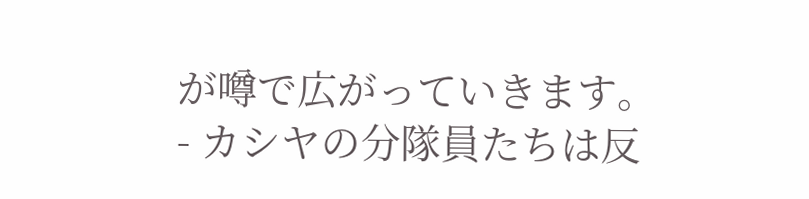が噂で広がっていきます。
- カシヤの分隊員たちは反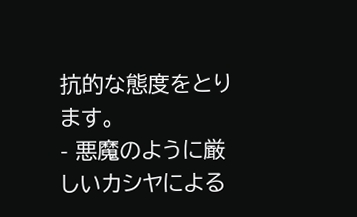抗的な態度をとります。
- 悪魔のように厳しいカシヤによる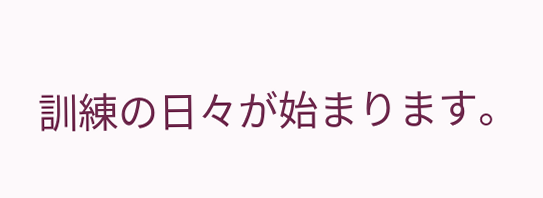訓練の日々が始まります。